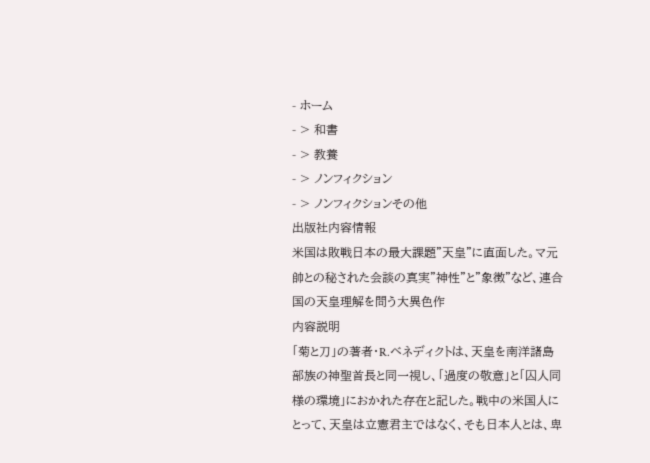- ホーム
- > 和書
- > 教養
- > ノンフィクション
- > ノンフィクションその他
出版社内容情報
米国は敗戦日本の最大課題"天皇"に直面した。マ元帥との秘された会談の真実"神性"と"象徴"など、連合国の天皇理解を問う大異色作
内容説明
「菊と刀」の著者・R.ベネディクトは、天皇を南洋諸島部族の神聖首長と同一視し、「過度の敬意」と「囚人同様の環境」におかれた存在と記した。戦中の米国人にとって、天皇は立憲君主ではなく、そも日本人とは、卑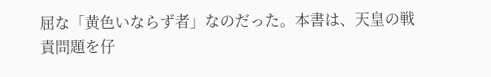屈な「黄色いならず者」なのだった。本書は、天皇の戦責問題を仔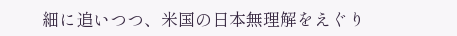細に追いつつ、米国の日本無理解をえぐり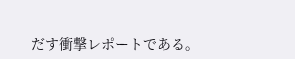だす衝撃レポートである。